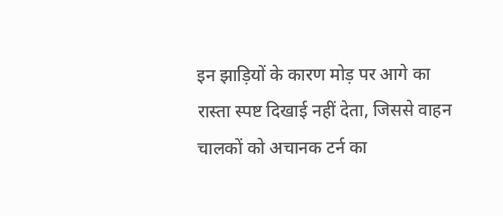इन झाड़ियों के कारण मोड़ पर आगे का रास्ता स्पष्ट दिखाई नहीं देता, जिससे वाहन चालकों को अचानक टर्न का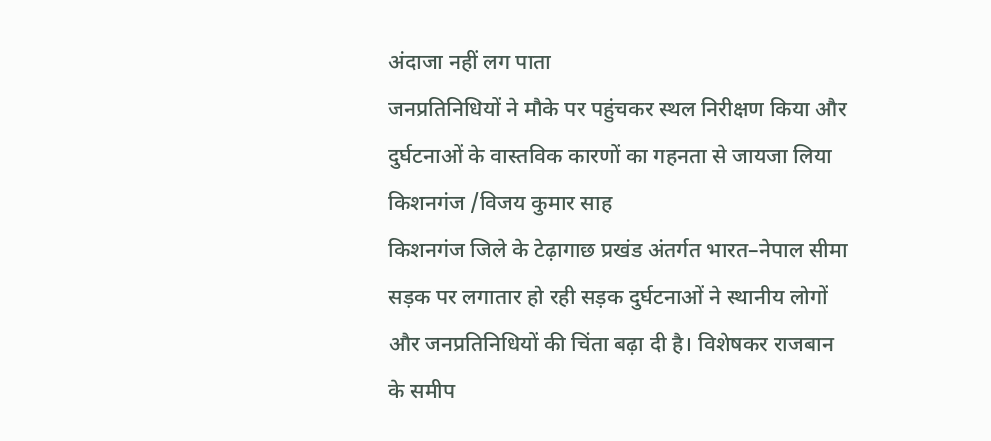अंदाजा नहीं लग पाता
जनप्रतिनिधियों ने मौके पर पहुंचकर स्थल निरीक्षण किया और दुर्घटनाओं के वास्तविक कारणों का गहनता से जायजा लिया
किशनगंज /विजय कुमार साह
किशनगंज जिले के टेढ़ागाछ प्रखंड अंतर्गत भारत–नेपाल सीमा सड़क पर लगातार हो रही सड़क दुर्घटनाओं ने स्थानीय लोगों और जनप्रतिनिधियों की चिंता बढ़ा दी है। विशेषकर राजबान के समीप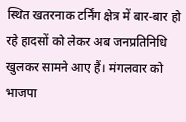स्थित खतरनाक टर्निंग क्षेत्र में बार-बार हो रहे हादसों को लेकर अब जनप्रतिनिधि खुलकर सामने आए हैं। मंगलवार को भाजपा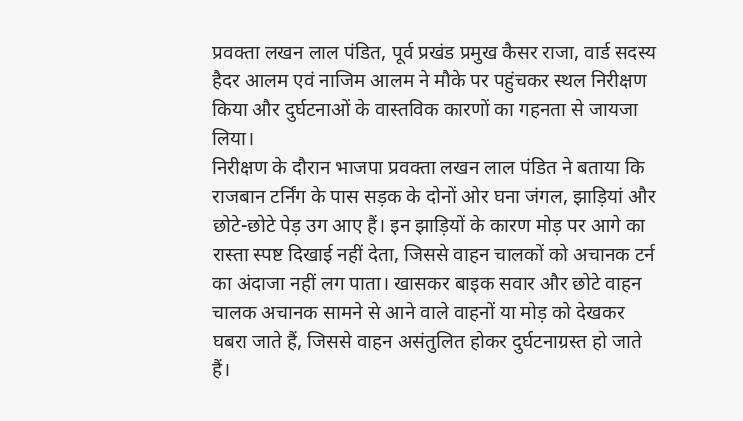प्रवक्ता लखन लाल पंडित, पूर्व प्रखंड प्रमुख कैसर राजा, वार्ड सदस्य हैदर आलम एवं नाजिम आलम ने मौके पर पहुंचकर स्थल निरीक्षण किया और दुर्घटनाओं के वास्तविक कारणों का गहनता से जायजा लिया।
निरीक्षण के दौरान भाजपा प्रवक्ता लखन लाल पंडित ने बताया कि राजबान टर्निंग के पास सड़क के दोनों ओर घना जंगल, झाड़ियां और छोटे-छोटे पेड़ उग आए हैं। इन झाड़ियों के कारण मोड़ पर आगे का रास्ता स्पष्ट दिखाई नहीं देता, जिससे वाहन चालकों को अचानक टर्न का अंदाजा नहीं लग पाता। खासकर बाइक सवार और छोटे वाहन चालक अचानक सामने से आने वाले वाहनों या मोड़ को देखकर घबरा जाते हैं, जिससे वाहन असंतुलित होकर दुर्घटनाग्रस्त हो जाते हैं।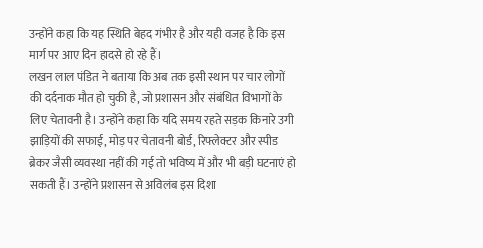उन्होंने कहा कि यह स्थिति बेहद गंभीर है और यही वजह है कि इस मार्ग पर आए दिन हादसे हो रहे हैं।
लखन लाल पंडित ने बताया कि अब तक इसी स्थान पर चार लोगों की दर्दनाक मौत हो चुकी है, जो प्रशासन और संबंधित विभागों के लिए चेतावनी है। उन्होंने कहा कि यदि समय रहते सड़क किनारे उगी झाड़ियों की सफाई, मोड़ पर चेतावनी बोर्ड, रिफ्लेक्टर और स्पीड ब्रेकर जैसी व्यवस्था नहीं की गई तो भविष्य में और भी बड़ी घटनाएं हो सकती हैं। उन्होंने प्रशासन से अविलंब इस दिशा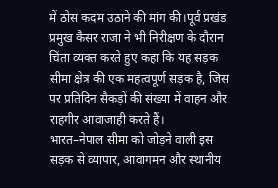में ठोस कदम उठाने की मांग की।पूर्व प्रखंड प्रमुख कैसर राजा ने भी निरीक्षण के दौरान चिंता व्यक्त करते हुए कहा कि यह सड़क सीमा क्षेत्र की एक महत्वपूर्ण सड़क है, जिस पर प्रतिदिन सैकड़ों की संख्या में वाहन और राहगीर आवाजाही करते हैं।
भारत–नेपाल सीमा को जोड़ने वाली इस सड़क से व्यापार, आवागमन और स्थानीय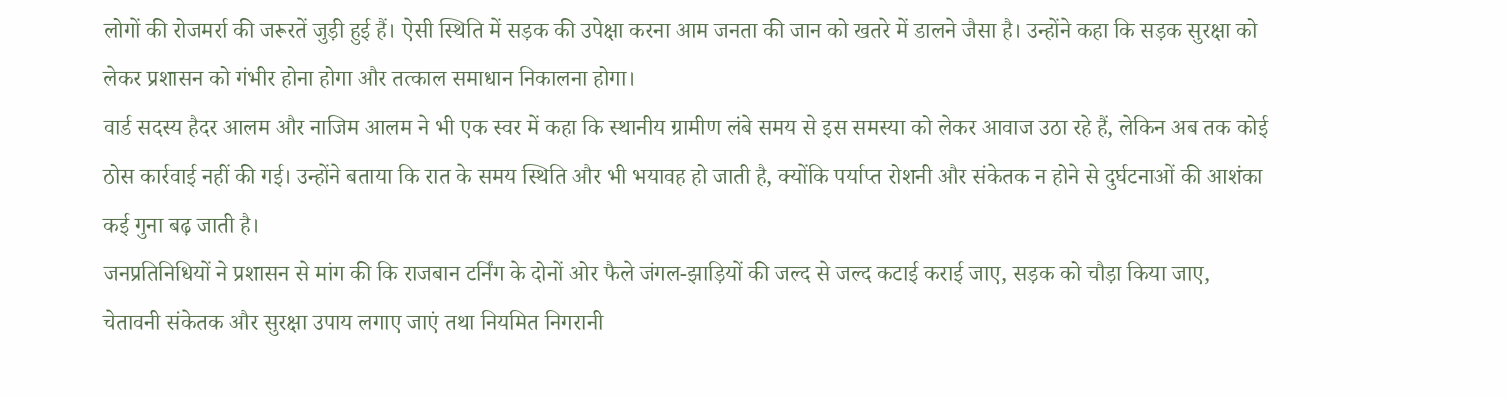लोगों की रोजमर्रा की जरूरतें जुड़ी हुई हैं। ऐसी स्थिति में सड़क की उपेक्षा करना आम जनता की जान को खतरे में डालने जैसा है। उन्होंने कहा कि सड़क सुरक्षा को लेकर प्रशासन को गंभीर होना होगा और तत्काल समाधान निकालना होगा।
वार्ड सदस्य हैदर आलम और नाजिम आलम ने भी एक स्वर में कहा कि स्थानीय ग्रामीण लंबे समय से इस समस्या को लेकर आवाज उठा रहे हैं, लेकिन अब तक कोई ठोस कार्रवाई नहीं की गई। उन्होंने बताया कि रात के समय स्थिति और भी भयावह हो जाती है, क्योंकि पर्याप्त रोशनी और संकेतक न होने से दुर्घटनाओं की आशंका कई गुना बढ़ जाती है।
जनप्रतिनिधियों ने प्रशासन से मांग की कि राजबान टर्निंग के दोनों ओर फैले जंगल-झाड़ियों की जल्द से जल्द कटाई कराई जाए, सड़क को चौड़ा किया जाए, चेतावनी संकेतक और सुरक्षा उपाय लगाए जाएं तथा नियमित निगरानी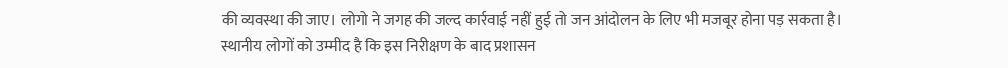की व्यवस्था की जाए। लोगो ने जगह की जल्द कार्रवाई नहीं हुई तो जन आंदोलन के लिए भी मजबूर होना पड़ सकता है। स्थानीय लोगों को उम्मीद है कि इस निरीक्षण के बाद प्रशासन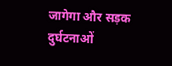जागेगा और सड़क दुर्घटनाओं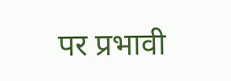पर प्रभावी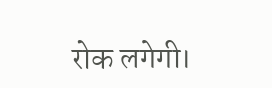रोक लगेगी।